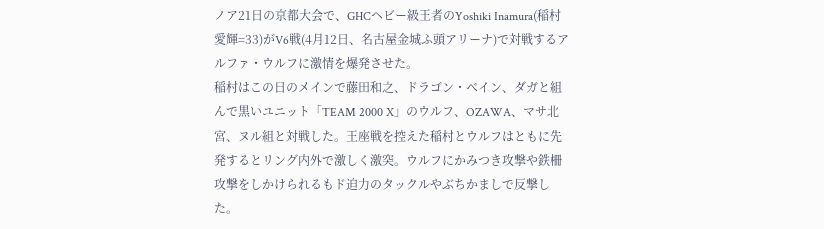ノア21日の京都大会で、GHCヘビー級王者のYoshiki Inamura(稲村愛輝=33)がV6戦(4月12日、名古屋金城ふ頭アリーナ)で対戦するアルファ・ウルフに激情を爆発させた。
稲村はこの日のメインで藤田和之、ドラゴン・ベイン、ダガと組んで黒いユニット「TEAM 2000 X」のウルフ、OZAWA、マサ北宮、ヌル組と対戦した。王座戦を控えた稲村とウルフはともに先発するとリング内外で激しく激突。ウルフにかみつき攻撃や鉄柵攻撃をしかけられるもド迫力のタックルやぶちかましで反撃した。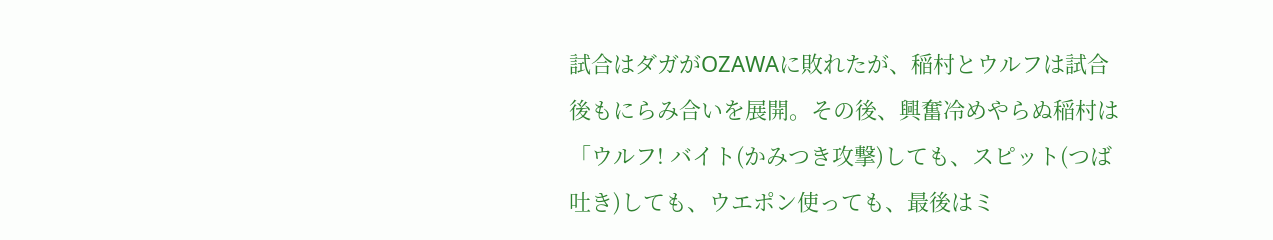試合はダガがOZAWAに敗れたが、稲村とウルフは試合後もにらみ合いを展開。その後、興奮冷めやらぬ稲村は「ウルフ! バイト(かみつき攻撃)しても、スピット(つば吐き)しても、ウエポン使っても、最後はミ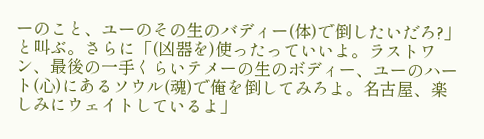ーのこと、ユーのその生のバディー(体)で倒したいだろ?」と叫ぶ。さらに「(凶器を)使ったっていいよ。ラストワン、最後の一手くらいテメーの生のボディー、ユーのハート(心)にあるソウル(魂)で俺を倒してみろよ。名古屋、楽しみにウェイトしているよ」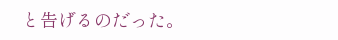と告げるのだった。